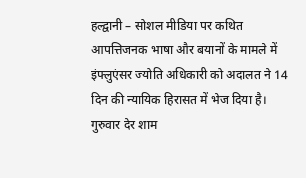हल्द्वानी – सोशल मीडिया पर कथित आपत्तिजनक भाषा और बयानों के मामले में इंफ्लुएंसर ज्योति अधिकारी को अदालत ने 14 दिन की न्यायिक हिरासत में भेज दिया है। गुरुवार देर शाम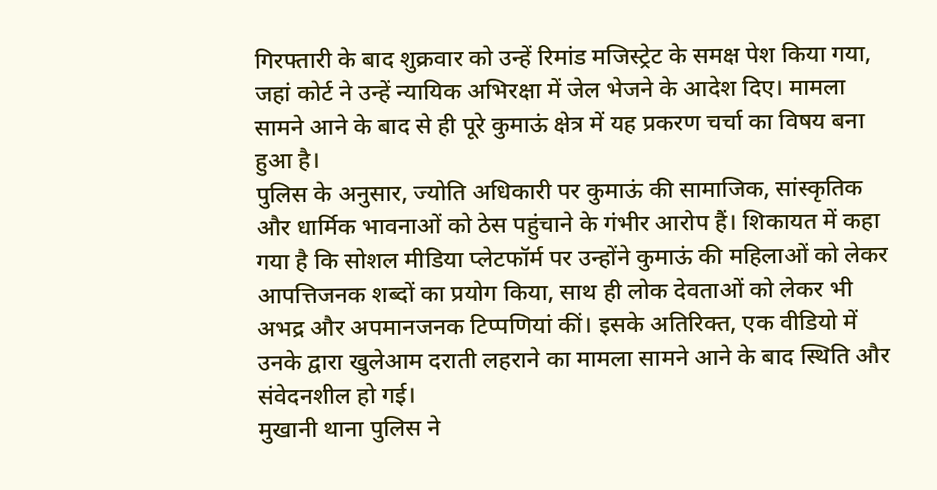गिरफ्तारी के बाद शुक्रवार को उन्हें रिमांड मजिस्ट्रेट के समक्ष पेश किया गया, जहां कोर्ट ने उन्हें न्यायिक अभिरक्षा में जेल भेजने के आदेश दिए। मामला सामने आने के बाद से ही पूरे कुमाऊं क्षेत्र में यह प्रकरण चर्चा का विषय बना हुआ है।
पुलिस के अनुसार, ज्योति अधिकारी पर कुमाऊं की सामाजिक, सांस्कृतिक और धार्मिक भावनाओं को ठेस पहुंचाने के गंभीर आरोप हैं। शिकायत में कहा गया है कि सोशल मीडिया प्लेटफॉर्म पर उन्होंने कुमाऊं की महिलाओं को लेकर आपत्तिजनक शब्दों का प्रयोग किया, साथ ही लोक देवताओं को लेकर भी अभद्र और अपमानजनक टिप्पणियां कीं। इसके अतिरिक्त, एक वीडियो में उनके द्वारा खुलेआम दराती लहराने का मामला सामने आने के बाद स्थिति और संवेदनशील हो गई।
मुखानी थाना पुलिस ने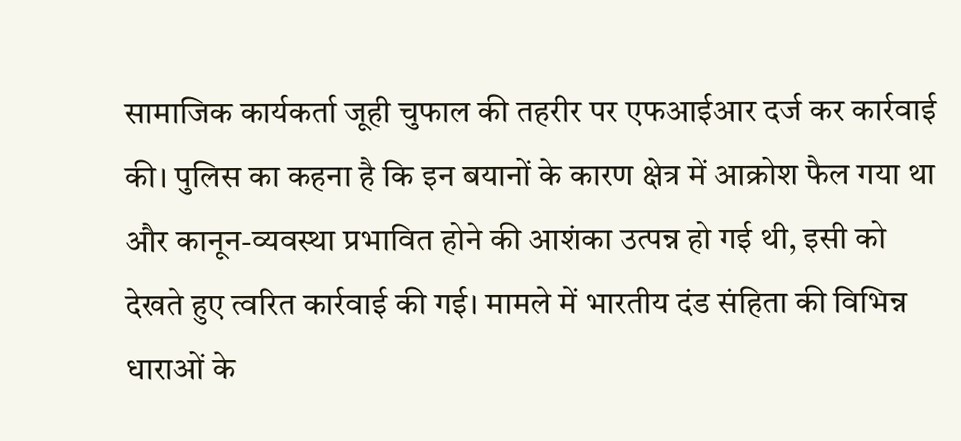सामाजिक कार्यकर्ता जूही चुफाल की तहरीर पर एफआईआर दर्ज कर कार्रवाई की। पुलिस का कहना है कि इन बयानों के कारण क्षेत्र में आक्रोश फैल गया था और कानून-व्यवस्था प्रभावित होने की आशंका उत्पन्न हो गई थी, इसी को देखते हुए त्वरित कार्रवाई की गई। मामले में भारतीय दंड संहिता की विभिन्न धाराओं के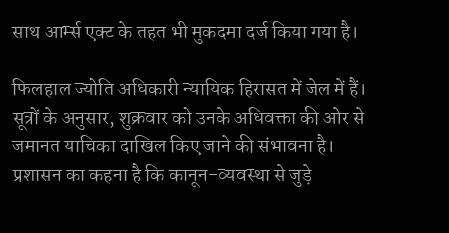साथ आर्म्स एक्ट के तहत भी मुकदमा दर्ज किया गया है।

फिलहाल ज्योति अधिकारी न्यायिक हिरासत में जेल में हैं। सूत्रों के अनुसार, शुक्रवार को उनके अधिवक्ता की ओर से जमानत याचिका दाखिल किए जाने की संभावना है। प्रशासन का कहना है कि कानून-व्यवस्था से जुड़े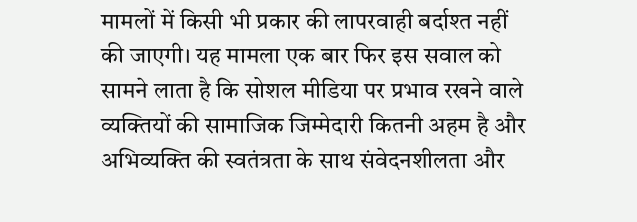मामलों में किसी भी प्रकार की लापरवाही बर्दाश्त नहीं की जाएगी। यह मामला एक बार फिर इस सवाल को सामने लाता है कि सोशल मीडिया पर प्रभाव रखने वाले व्यक्तियों की सामाजिक जिम्मेदारी कितनी अहम है और अभिव्यक्ति की स्वतंत्रता के साथ संवेदनशीलता और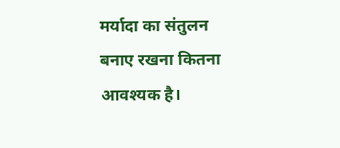मर्यादा का संतुलन बनाए रखना कितना आवश्यक है।